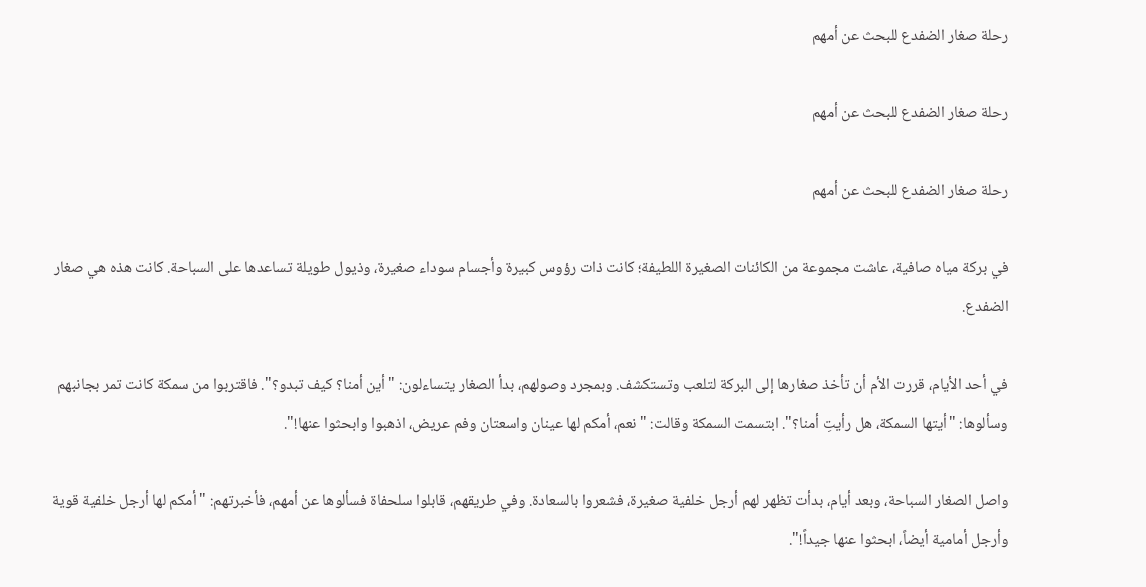رحلة صغار الضفدع للبحث عن أمهم

رحلة صغار الضفدع للبحث عن أمهم

رحلة صغار الضفدع للبحث عن أمهم

في بركة مياه صافية، عاشت مجموعة من الكائنات الصغيرة اللطيفة؛ كانت ذات رؤوس كبيرة وأجسام سوداء صغيرة، وذيول طويلة تساعدها على السباحة. كانت هذه هي صغار الضفدع.

في أحد الأيام، قررت الأم أن تأخذ صغارها إلى البركة لتلعب وتستكشف. وبمجرد وصولهم، بدأ الصغار يتساءلون: "أين أمنا؟ كيف تبدو؟". فاقتربوا من سمكة كانت تمر بجانبهم وسألوها: "أيتها السمكة، هل رأيتِ أمنا؟". ابتسمت السمكة وقالت: "نعم، أمكم لها عينان واسعتان وفم عريض، اذهبوا وابحثوا عنها!".

واصل الصغار السباحة، وبعد أيام، بدأت تظهر لهم أرجل خلفية صغيرة، فشعروا بالسعادة. وفي طريقهم، قابلوا سلحفاة فسألوها عن أمهم، فأخبرتهم: "أمكم لها أرجل خلفية قوية وأرجل أمامية أيضاً، ابحثوا عنها جيداً!".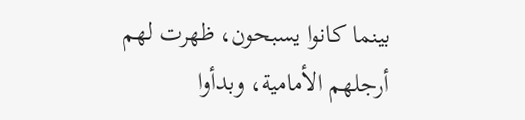بينما كانوا يسبحون، ظهرت لهم أرجلهم الأمامية، وبدأوا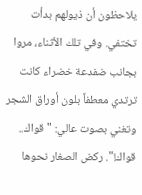يلاحظون أن ذيولهم بدأت تختفي. وفي تلك الأثناء، مروا بجانب ضفدعة خضراء كانت ترتدي معطفاً بلون أوراق الشجر وتغني بصوت عالي: "قواك.. قواك!". ركض الصغار نحوها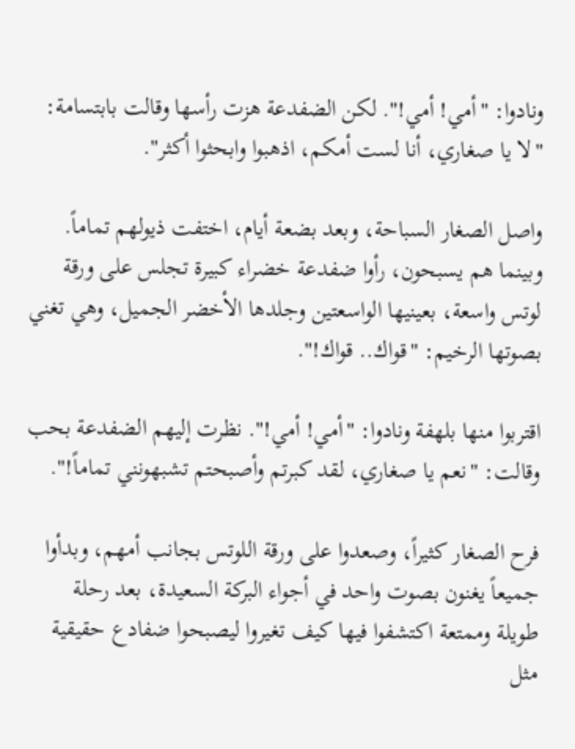ونادوا: "أمي! أمي!". لكن الضفدعة هزت رأسها وقالت بابتسامة: "لا يا صغاري، أنا لست أمكم، اذهبوا وابحثوا أكثر".

واصل الصغار السباحة، وبعد بضعة أيام، اختفت ذيولهم تماماً. وبينما هم يسبحون، رأوا ضفدعة خضراء كبيرة تجلس على ورقة لوتس واسعة، بعينيها الواسعتين وجلدها الأخضر الجميل، وهي تغني بصوتها الرخيم: "قواك.. قواك!".

اقتربوا منها بلهفة ونادوا: "أمي! أمي!". نظرت إليهم الضفدعة بحب وقالت: "نعم يا صغاري، لقد كبرتم وأصبحتم تشبهونني تماماً!".

فرح الصغار كثيراً، وصعدوا على ورقة اللوتس بجانب أمهم، وبدأوا جميعاً يغنون بصوت واحد في أجواء البركة السعيدة، بعد رحلة طويلة وممتعة اكتشفوا فيها كيف تغيروا ليصبحوا ضفادع حقيقية مثل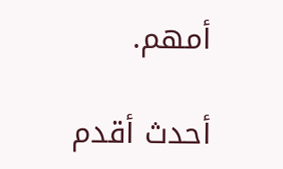أمهم.

أحدث أقدم